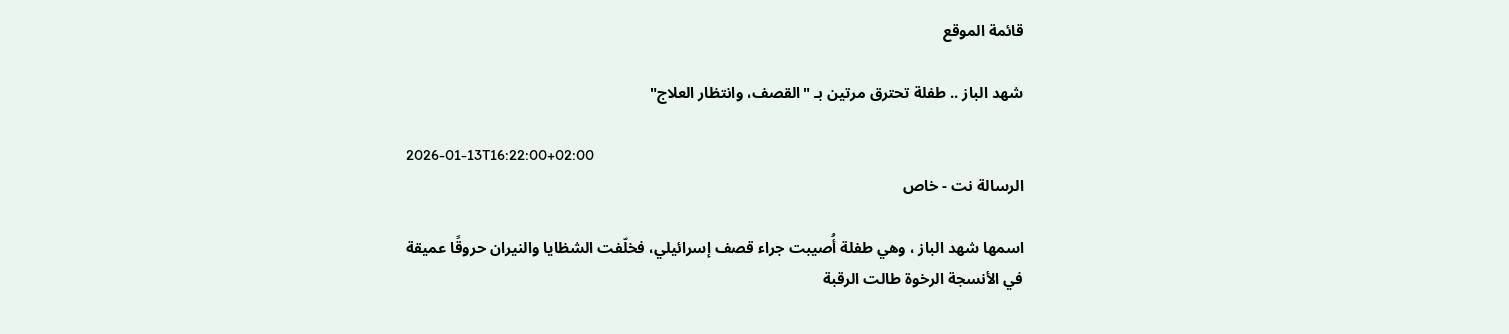قائمة الموقع

شهد الباز .. طفلة تحترق مرتين بـ "القصف، وانتظار العلاج"

2026-01-13T16:22:00+02:00
الرسالة نت - خاص

اسمها شهد الباز ، وهي طفلة أُصيبت جراء قصف إسرائيلي، فخلّفت الشظايا والنيران حروقًا عميقة في الأنسجة الرخوة طالت الرقبة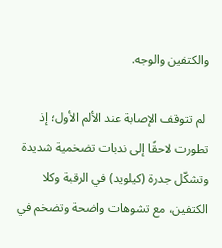والكتفين والوجه.

 لم تتوقف الإصابة عند الألم الأول؛ إذ تطورت لاحقًا إلى ندبات تضخمية شديدة وتشكّل جدرة (كيلويد) في الرقبة وكلا الكتفين، مع تشوهات واضحة وتضخم في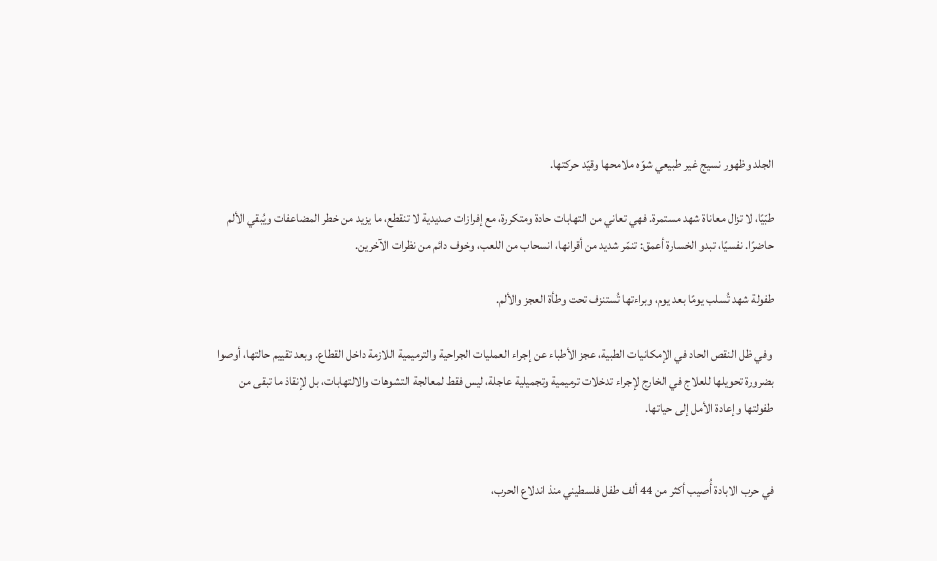الجلد وظهور نسيج غير طبيعي شوّه ملامحها وقيّد حركتها.

طبّيًا، لا تزال معاناة شهد مستمرة. فهي تعاني من التهابات حادة ومتكررة، مع إفرازات صديدية لا تنقطع، ما يزيد من خطر المضاعفات ويُبقي الألم حاضرًا. نفسيًا، تبدو الخسارة أعمق: تنمّر شديد من أقرانها، انسحاب من اللعب، وخوف دائم من نظرات الآخرين.

طفولة شهد تُسلب يومًا بعد يوم، وبراءتها تُستنزف تحت وطأة العجز والألم.

 وفي ظل النقص الحاد في الإمكانيات الطبية، عجز الأطباء عن إجراء العمليات الجراحية والترميمية اللازمة داخل القطاع. وبعد تقييم حالتها، أوصوا بضرورة تحويلها للعلاج في الخارج لإجراء تدخلات ترميمية وتجميلية عاجلة، ليس فقط لمعالجة التشوهات والالتهابات، بل لإنقاذ ما تبقى من طفولتها وإعادة الأمل إلى حياتها.


في حرب الابادة أُصيب أكثر من 44 ألف طفل فلسطيني منذ اندلاع الحرب،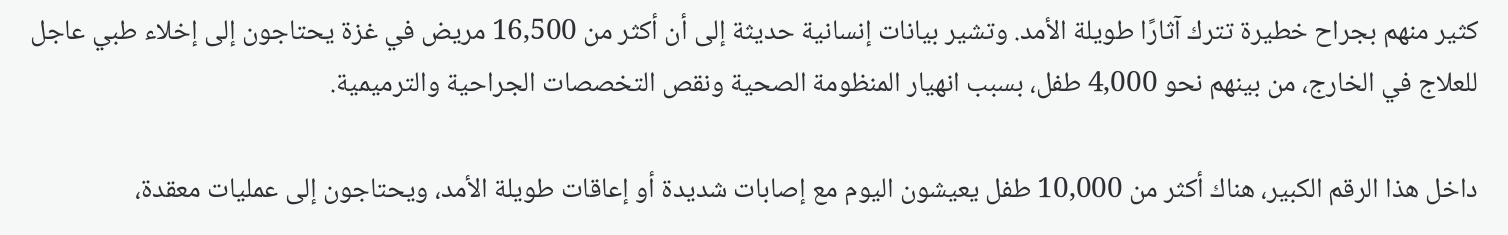كثير منهم بجراح خطيرة تترك آثارًا طويلة الأمد. وتشير بيانات إنسانية حديثة إلى أن أكثر من 16,500 مريض في غزة يحتاجون إلى إخلاء طبي عاجل للعلاج في الخارج، من بينهم نحو 4,000 طفل، بسبب انهيار المنظومة الصحية ونقص التخصصات الجراحية والترميمية.

داخل هذا الرقم الكبير، هناك أكثر من 10,000 طفل يعيشون اليوم مع إصابات شديدة أو إعاقات طويلة الأمد، ويحتاجون إلى عمليات معقدة،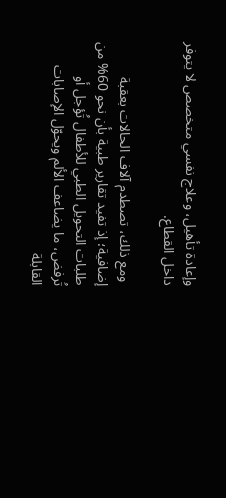وإعادة تأهيل، وعلاج نفسي متخصص لا يتوفر داخل القطاع.

 ومع ذلك، تصطدم آلاف الحالات بعقبة إضافية؛ إذ تفيد تقارير طبية بأن نحو 60% من طلبات التحويل الطبي للأطفال تُؤجل أو تُرفض، ما يضاعف الألم ويحوّل الإصابات القابلة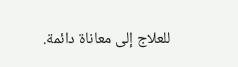للعلاج إلى معاناة دائمة.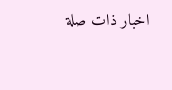اخبار ذات صلة